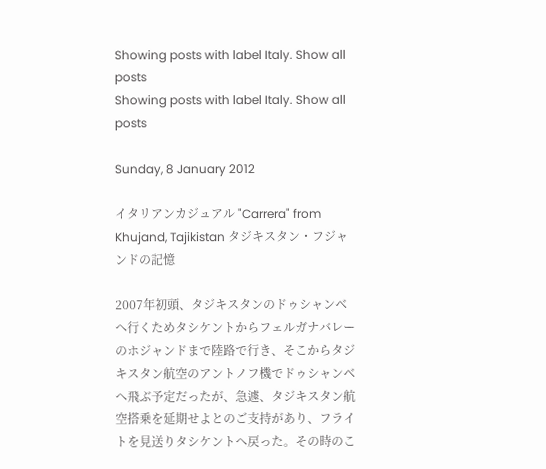Showing posts with label Italy. Show all posts
Showing posts with label Italy. Show all posts

Sunday, 8 January 2012

イタリアンカジュアル "Carrera" from Khujand, Tajikistan タジキスタン・フジャンドの記憶

2007年初頭、タジキスタンのドゥシャンベへ行くためタシケントからフェルガナバレーのホジャンドまで陸路で行き、そこからタジキスタン航空のアントノフ機でドゥシャンベへ飛ぶ予定だったが、急遽、タジキスタン航空搭乗を延期せよとのご支持があり、フライトを見送りタシケントへ戻った。その時のこ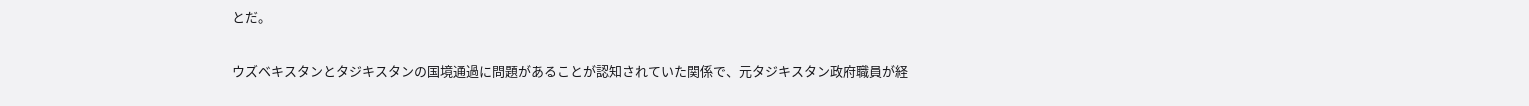とだ。

ウズベキスタンとタジキスタンの国境通過に問題があることが認知されていた関係で、元タジキスタン政府職員が経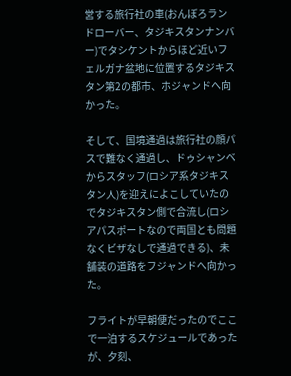営する旅行社の車(おんぼろランドローバー、タジキスタンナンバー)でタシケントからほど近いフェルガナ盆地に位置するタジキスタン第2の都市、ホジャンドへ向かった。

そして、国境通過は旅行社の顔パスで難なく通過し、ドゥシャンベからスタッフ(ロシア系タジキスタン人)を迎えによこしていたのでタジキスタン側で合流し(ロシアパスポートなので両国とも問題なくビザなしで通過できる)、未舗装の道路をフジャンドへ向かった。

フライトが早朝便だったのでここで一泊するスケジュールであったが、夕刻、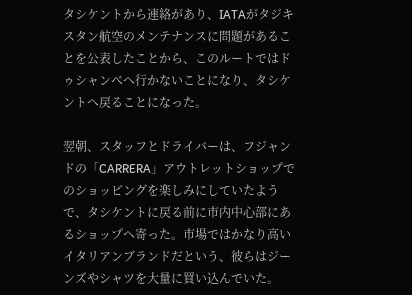タシケントから連絡があり、IATAがタジキスタン航空のメンテナンスに問題があることを公表したことから、このルートではドゥシャンベへ行かないことになり、タシケントへ戻ることになった。

翌朝、スタッフとドライバーは、フジャンドの「CARRERA」アウトレットショップでのショッピングを楽しみにしていたようで、タシケントに戻る前に市内中心部にあるショップへ寄った。市場ではかなり高いイタリアンブランドだという、彼らはジーンズやシャツを大量に買い込んでいた。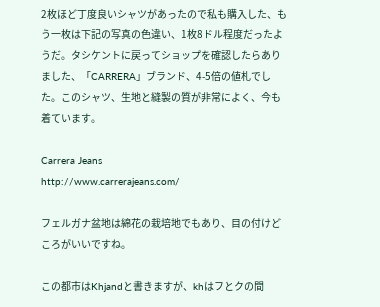2枚ほど丁度良いシャツがあったので私も購入した、もう一枚は下記の写真の色違い、1枚8ドル程度だったようだ。タシケントに戻ってショップを確認したらありました、「CARRERA」ブランド、4-5倍の値札でした。このシャツ、生地と縫製の質が非常によく、今も着ています。

Carrera Jeans
http://www.carrerajeans.com/

フェルガナ盆地は綿花の栽培地でもあり、目の付けどころがいいですね。

この都市はKhjandと書きますが、khはフとクの間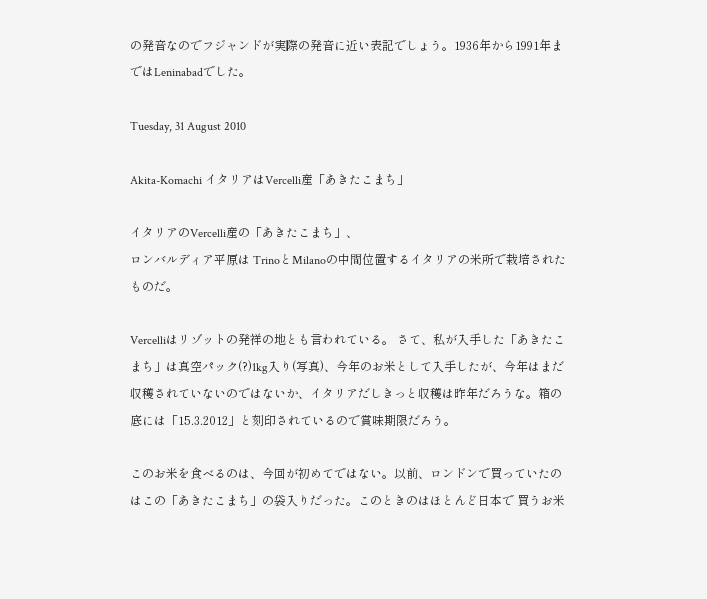の発音なのでフジャンドが実際の発音に近い表記でしょう。1936年から1991年まではLeninabadでした。

Tuesday, 31 August 2010

Akita-Komachi イタリアはVercelli産「あきたこまち」

イタリアのVercelli産の「あきたこまち」、
ロンバルディア平原は TrinoとMilanoの中間位置するイタリアの米所で栽培されたものだ。

Vercelliはリゾットの発祥の地とも言われている。 さて、私が入手した「あきたこまち」は真空パック(?)1kg入り(写真)、今年のお米として入手したが、今年はまだ収穫されていないのではないか、イタリアだしきっと収穫は昨年だろうな。箱の底には「15.3.2012」と刻印されているので賞味期限だろう。

このお米を食べるのは、今回が初めてではない。以前、ロンドンで買っていたのはこの「あきたこまち」の袋入りだった。このときのはほとんど日本で 買うお米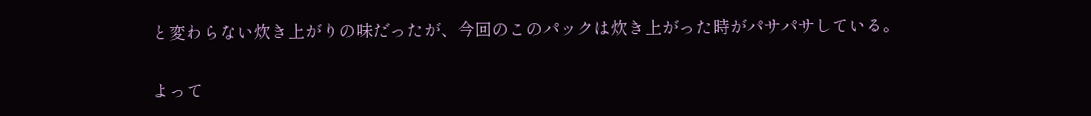と変わらない炊き上がりの味だったが、今回のこのパックは炊き上がった時がパサパサしている。

よって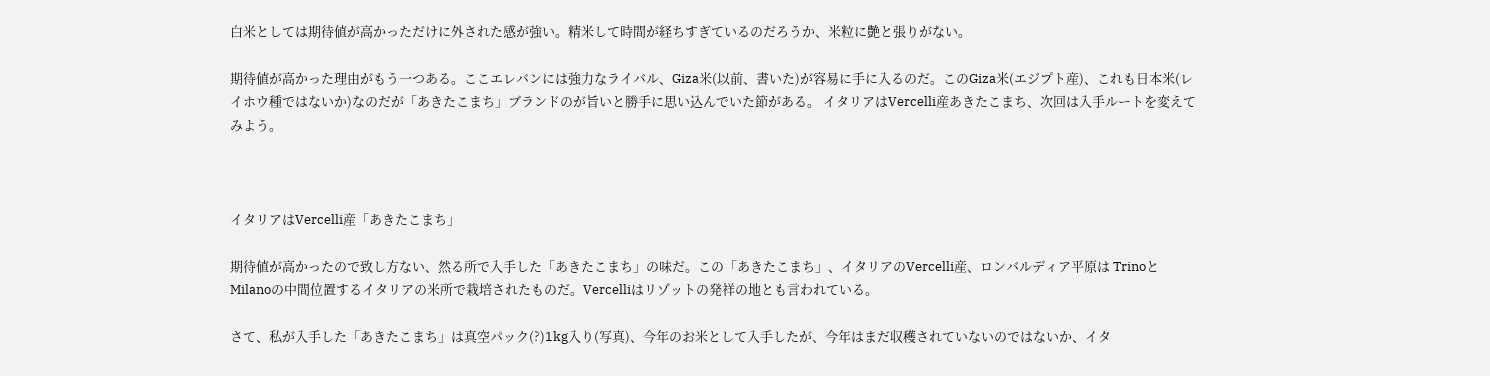白米としては期待値が高かっただけに外された感が強い。精米して時間が経ちすぎているのだろうか、米粒に艶と張りがない。

期待値が高かった理由がもう一つある。ここエレバンには強力なライバル、Giza米(以前、書いた)が容易に手に入るのだ。このGiza米(エジプト産)、これも日本米(レイホウ種ではないか)なのだが「あきたこまち」ブランドのが旨いと勝手に思い込んでいた節がある。 イタリアはVercelli産あきたこまち、次回は入手ルートを変えてみよう。



イタリアはVercelli産「あきたこまち」

期待値が高かったので致し方ない、然る所で入手した「あきたこまち」の味だ。この「あきたこまち」、イタリアのVercelli産、ロンバルディア平原は TrinoとMilanoの中間位置するイタリアの米所で栽培されたものだ。Vercelliはリゾットの発祥の地とも言われている。

さて、私が入手した「あきたこまち」は真空パック(?)1kg入り(写真)、今年のお米として入手したが、今年はまだ収穫されていないのではないか、イタ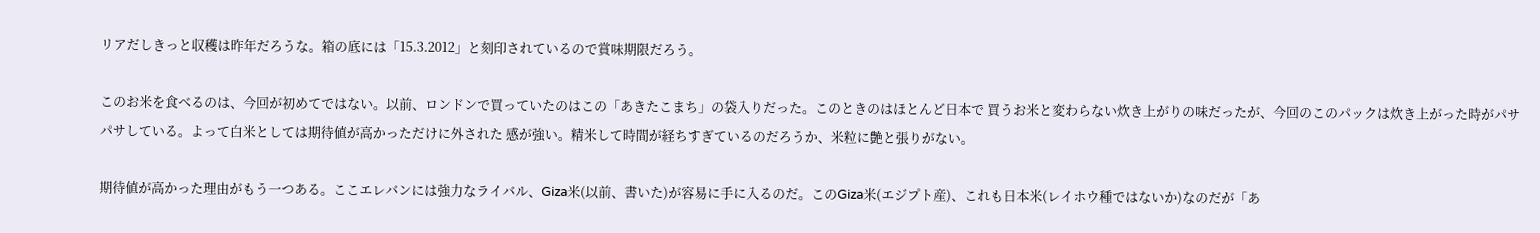リアだしきっと収穫は昨年だろうな。箱の底には「15.3.2012」と刻印されているので賞味期限だろう。

このお米を食べるのは、今回が初めてではない。以前、ロンドンで買っていたのはこの「あきたこまち」の袋入りだった。このときのはほとんど日本で 買うお米と変わらない炊き上がりの味だったが、今回のこのパックは炊き上がった時がパサパサしている。よって白米としては期待値が高かっただけに外された 感が強い。精米して時間が経ちすぎているのだろうか、米粒に艶と張りがない。

期待値が高かった理由がもう一つある。ここエレバンには強力なライバル、Giza米(以前、書いた)が容易に手に入るのだ。このGiza米(エジプト産)、これも日本米(レイホウ種ではないか)なのだが「あ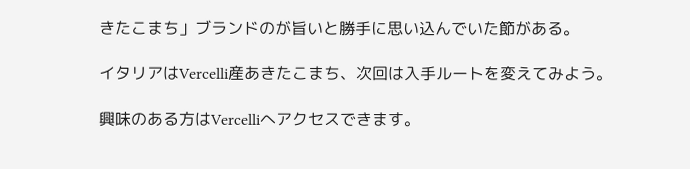きたこまち」ブランドのが旨いと勝手に思い込んでいた節がある。

イタリアはVercelli産あきたこまち、次回は入手ルートを変えてみよう。

興味のある方はVercelliへアクセスできます。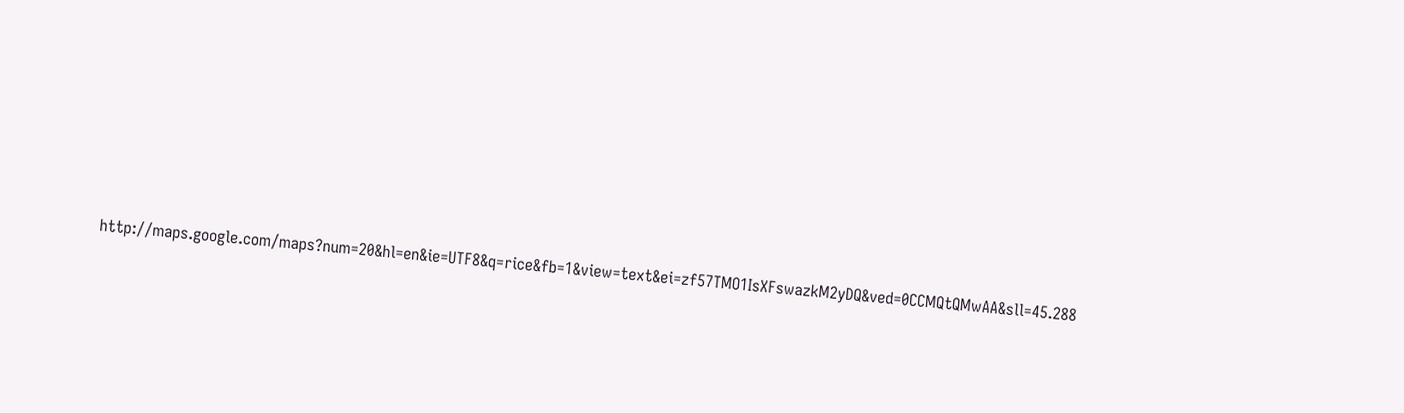http://maps.google.com/maps?num=20&hl=en&ie=UTF8&q=rice&fb=1&view=text&ei=zf57TMO1IsXFswazkM2yDQ&ved=0CCMQtQMwAA&sll=45.288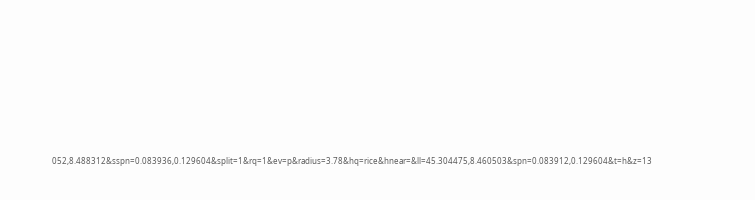052,8.488312&sspn=0.083936,0.129604&split=1&rq=1&ev=p&radius=3.78&hq=rice&hnear=&ll=45.304475,8.460503&spn=0.083912,0.129604&t=h&z=13